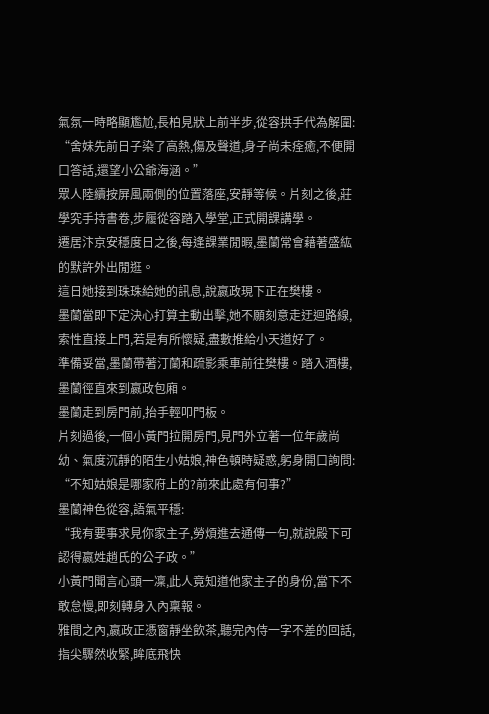氣氛一時略顯尷尬,長柏見狀上前半步,從容拱手代為解圍:
“舍妹先前日子染了高熱,傷及聲道,身子尚未痊癒,不便開口答話,還望小公爺海涵。”
眾人陸續按屏風兩側的位置落座,安靜等候。片刻之後,莊學究手持書卷,步履從容踏入學堂,正式開課講學。
遷居汴京安穩度日之後,每逢課業閒暇,墨蘭常會藉著盛紘的默許外出閒逛。
這日她接到珠珠給她的訊息,說嬴政現下正在樊樓。
墨蘭當即下定決心打算主動出擊,她不願刻意走迂迴路線,索性直接上門,若是有所懷疑,盡數推給小天道好了。
準備妥當,墨蘭帶著汀蘭和疏影乘車前往樊樓。踏入酒樓,墨蘭徑直來到嬴政包廂。
墨蘭走到房門前,抬手輕叩門板。
片刻過後,一個小黃門拉開房門,見門外立著一位年歲尚幼、氣度沉靜的陌生小姑娘,神色頓時疑惑,躬身開口詢問:
“不知姑娘是哪家府上的?前來此處有何事?”
墨蘭神色從容,語氣平穩:
“我有要事求見你家主子,勞煩進去通傳一句,就說殿下可認得嬴姓趙氏的公子政。”
小黃門聞言心頭一凜,此人竟知道他家主子的身份,當下不敢怠慢,即刻轉身入內稟報。
雅間之內,嬴政正憑窗靜坐飲茶,聽完內侍一字不差的回話,指尖驟然收緊,眸底飛快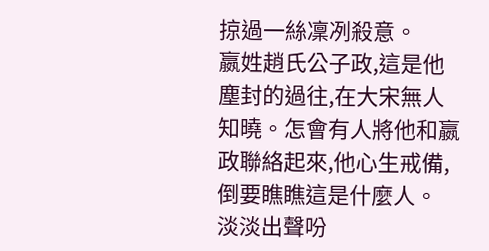掠過一絲凜冽殺意。
嬴姓趙氏公子政,這是他塵封的過往,在大宋無人知曉。怎會有人將他和嬴政聯絡起來,他心生戒備,倒要瞧瞧這是什麼人。
淡淡出聲吩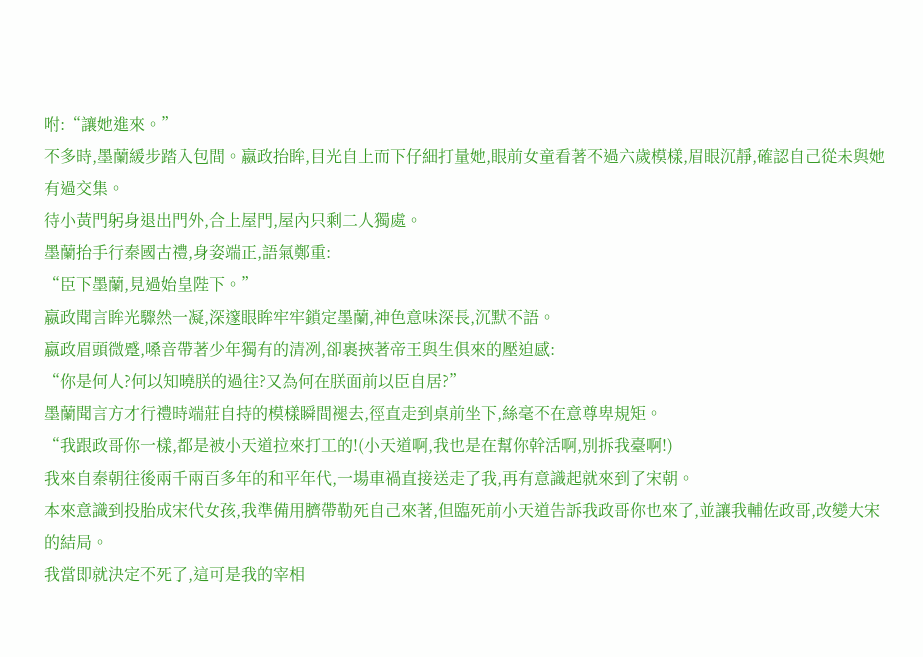咐:“讓她進來。”
不多時,墨蘭緩步踏入包間。嬴政抬眸,目光自上而下仔細打量她,眼前女童看著不過六歲模樣,眉眼沉靜,確認自己從未與她有過交集。
待小黃門躬身退出門外,合上屋門,屋內只剩二人獨處。
墨蘭抬手行秦國古禮,身姿端正,語氣鄭重:
“臣下墨蘭,見過始皇陛下。”
嬴政聞言眸光驟然一凝,深邃眼眸牢牢鎖定墨蘭,神色意味深長,沉默不語。
嬴政眉頭微蹙,嗓音帶著少年獨有的清冽,卻裹挾著帝王與生俱來的壓迫感:
“你是何人?何以知曉朕的過往?又為何在朕面前以臣自居?”
墨蘭聞言方才行禮時端莊自持的模樣瞬間褪去,徑直走到桌前坐下,絲毫不在意尊卑規矩。
“我跟政哥你一樣,都是被小天道拉來打工的!(小天道啊,我也是在幫你幹活啊,別拆我臺啊!)
我來自秦朝往後兩千兩百多年的和平年代,一場車禍直接送走了我,再有意識起就來到了宋朝。
本來意識到投胎成宋代女孩,我準備用臍帶勒死自己來著,但臨死前小天道告訴我政哥你也來了,並讓我輔佐政哥,改變大宋的結局。
我當即就決定不死了,這可是我的宰相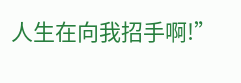人生在向我招手啊!”